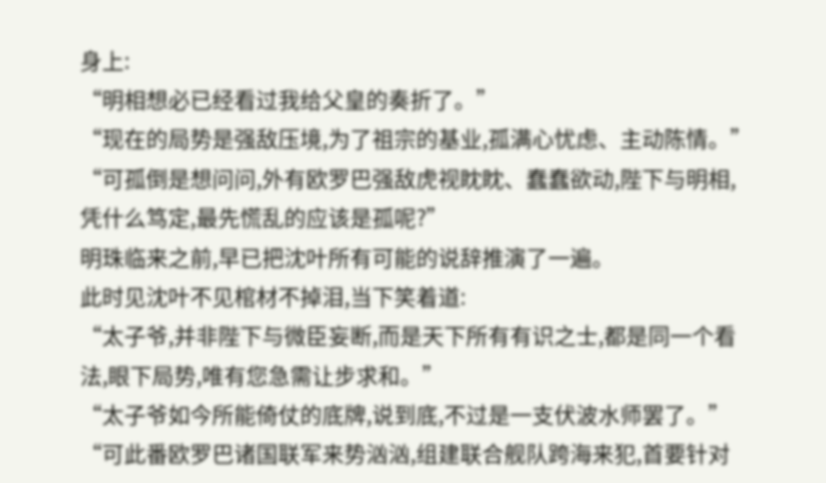身上:
“明相想必已经看过我给父皇的奏折了。”
“现在的局势是强敌压境,为了祖宗的基业,孤满心忧虑、主动陈情。”
“可孤倒是想问问,外有欧罗巴强敌虎视眈眈、蠢蠢欲动,陛下与明相,凭什么笃定,最先慌乱的应该是孤呢?”
明珠临来之前,早已把沈叶所有可能的说辞推演了一遍。
此时见沈叶不见棺材不掉泪,当下笑着道:
“太子爷,并非陛下与微臣妄断,而是天下所有有识之士,都是同一个看法,眼下局势,唯有您急需让步求和。”
“太子爷如今所能倚仗的底牌,说到底,不过是一支伏波水师罢了。”
“可此番欧罗巴诸国联军来势汹汹,组建联合舰队跨海来犯,首要针对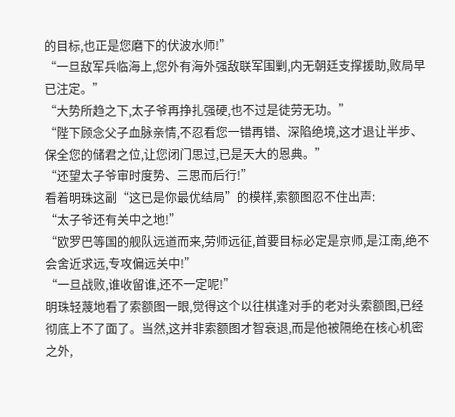的目标,也正是您磨下的伏波水师!”
“一旦敌军兵临海上,您外有海外强敌联军围剿,内无朝廷支撑援助,败局早已注定。”
“大势所趋之下,太子爷再挣扎强硬,也不过是徒劳无功。”
“陛下顾念父子血脉亲情,不忍看您一错再错、深陷绝境,这才退让半步、保全您的储君之位,让您闭门思过,已是天大的恩典。”
“还望太子爷审时度势、三思而后行!”
看着明珠这副“这已是你最优结局”的模样,索额图忍不住出声:
“太子爷还有关中之地!”
“欧罗巴等国的舰队远道而来,劳师远征,首要目标必定是京师,是江南,绝不会舍近求远,专攻偏远关中!”
“一旦战败,谁收留谁,还不一定呢!”
明珠轻蔑地看了索额图一眼,觉得这个以往棋逢对手的老对头索额图,已经彻底上不了面了。当然,这并非索额图才智衰退,而是他被隔绝在核心机密之外,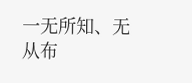一无所知、无从布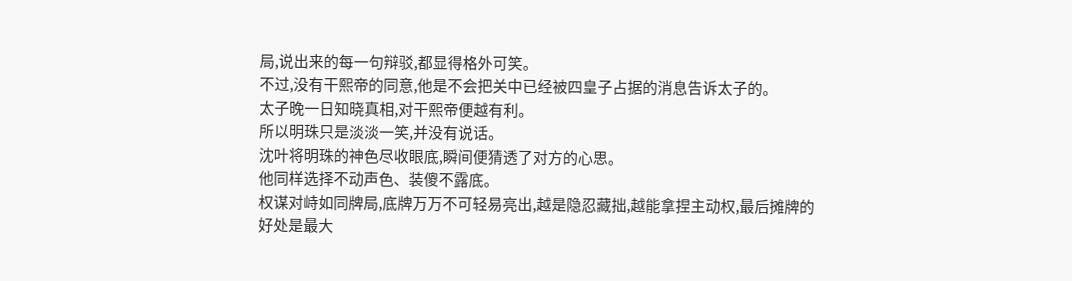局,说出来的每一句辩驳,都显得格外可笑。
不过,没有干熙帝的同意,他是不会把关中已经被四皇子占据的消息告诉太子的。
太子晚一日知晓真相,对干熙帝便越有利。
所以明珠只是淡淡一笑,并没有说话。
沈叶将明珠的神色尽收眼底,瞬间便猜透了对方的心思。
他同样选择不动声色、装傻不露底。
权谋对峙如同牌局,底牌万万不可轻易亮出,越是隐忍藏拙,越能拿捏主动权,最后摊牌的好处是最大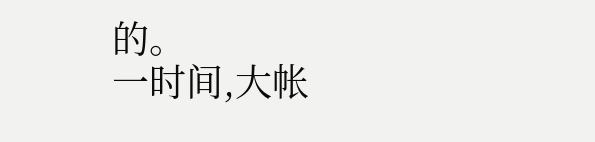的。
一时间,大帐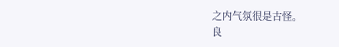之内气氛很是古怪。
良